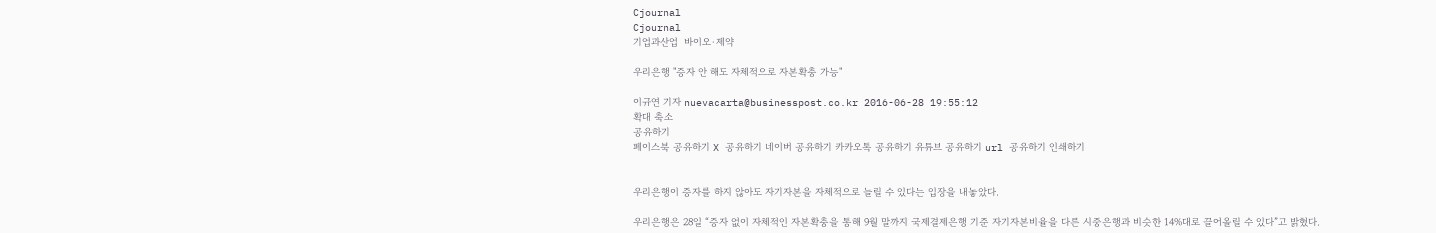Cjournal
Cjournal
기업과산업  바이오·제약

우리은행 "증자 안 해도 자체적으로 자본확충 가능"

이규연 기자 nuevacarta@businesspost.co.kr 2016-06-28 19:55:12
확대 축소
공유하기
페이스북 공유하기 X 공유하기 네이버 공유하기 카카오톡 공유하기 유튜브 공유하기 url 공유하기 인쇄하기


우리은행이 증자를 하지 않아도 자기자본을 자체적으로 늘릴 수 있다는 입장을 내놓았다.

우리은행은 28일 “증자 없이 자체적인 자본확충을 통해 9월 말까지 국제결제은행 기준 자기자본비율을 다른 시중은행과 비슷한 14%대로 끌어올릴 수 있다”고 밝혔다.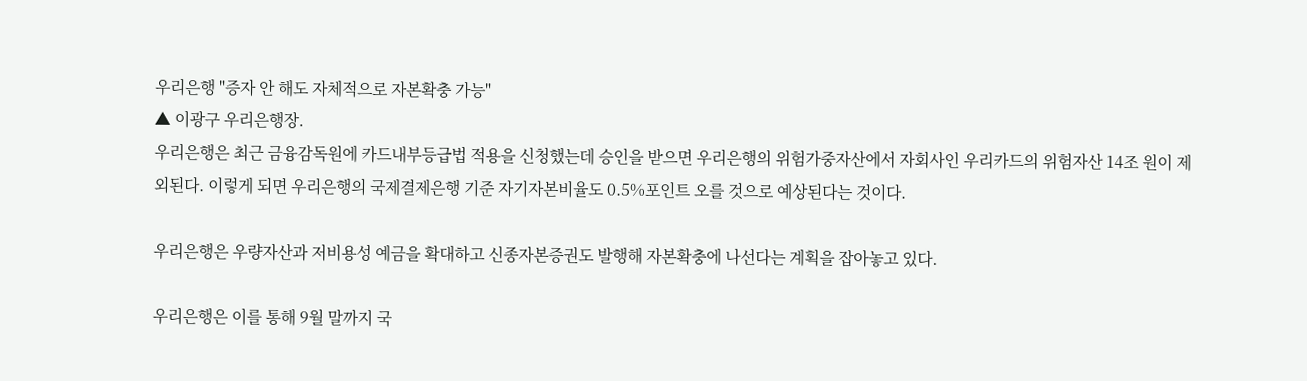우리은행 "증자 안 해도 자체적으로 자본확충 가능"
▲ 이광구 우리은행장.
우리은행은 최근 금융감독원에 카드내부등급법 적용을 신청했는데 승인을 받으면 우리은행의 위험가중자산에서 자회사인 우리카드의 위험자산 14조 원이 제외된다. 이렇게 되면 우리은행의 국제결제은행 기준 자기자본비율도 0.5%포인트 오를 것으로 예상된다는 것이다.

우리은행은 우량자산과 저비용성 예금을 확대하고 신종자본증권도 발행해 자본확충에 나선다는 계획을 잡아놓고 있다.

우리은행은 이를 통해 9월 말까지 국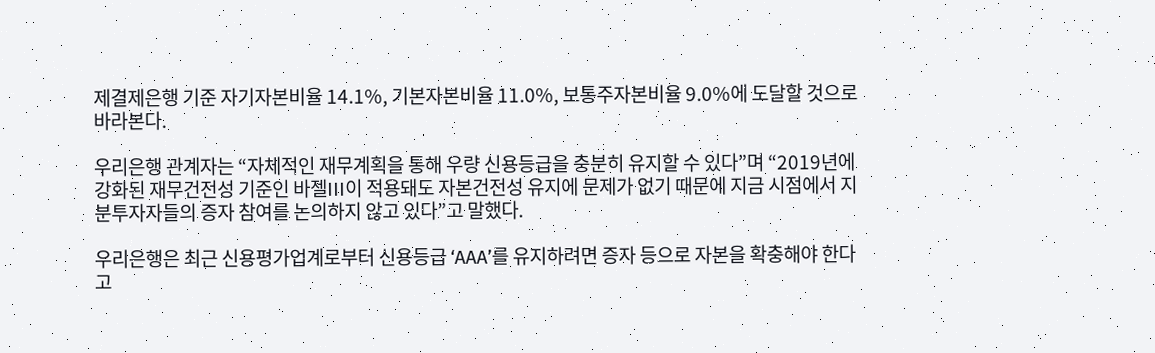제결제은행 기준 자기자본비율 14.1%, 기본자본비율 11.0%, 보통주자본비율 9.0%에 도달할 것으로 바라본다.

우리은행 관계자는 “자체적인 재무계획을 통해 우량 신용등급을 충분히 유지할 수 있다”며 “2019년에 강화된 재무건전성 기준인 바젤III이 적용돼도 자본건전성 유지에 문제가 없기 때문에 지금 시점에서 지분투자자들의 증자 참여를 논의하지 않고 있다”고 말했다.

우리은행은 최근 신용평가업계로부터 신용등급 ‘AAA’를 유지하려면 증자 등으로 자본을 확충해야 한다고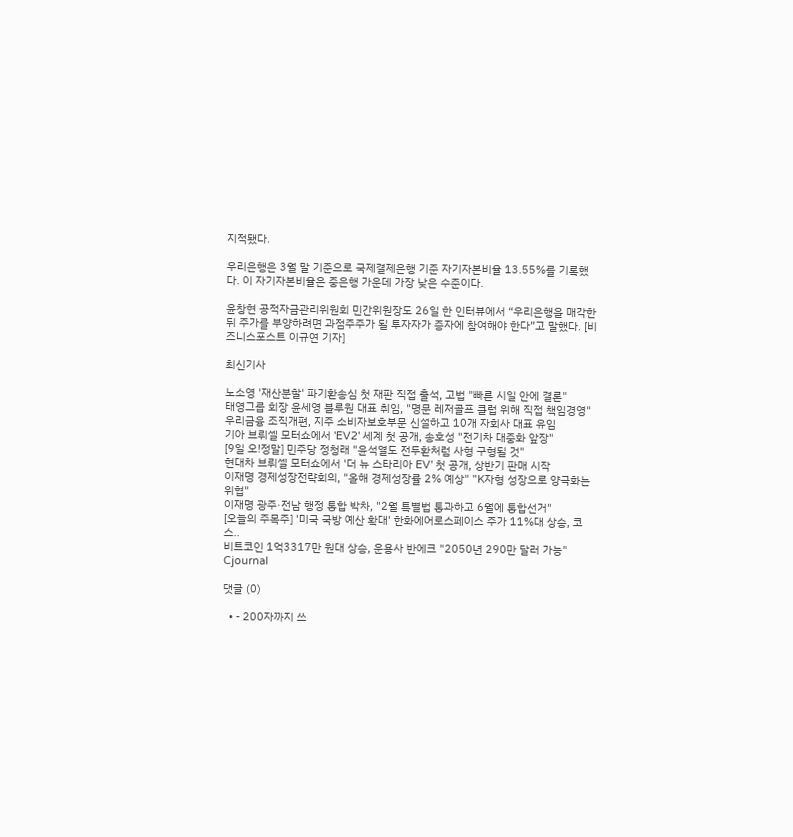지적됐다.

우리은행은 3월 말 기준으로 국제결제은행 기준 자기자본비율 13.55%를 기록했다. 이 자기자본비율은 중은행 가운데 가장 낮은 수준이다.

윤창현 공적자금관리위원회 민간위원장도 26일 한 인터뷰에서 “우리은행을 매각한 뒤 주가를 부양하려면 과점주주가 될 투자자가 증자에 참여해야 한다”고 말했다. [비즈니스포스트 이규연 기자]

최신기사

노소영 '재산분할' 파기환송심 첫 재판 직접 출석, 고법 "빠른 시일 안에 결론"
태영그룹 회장 윤세영 블루원 대표 취임, "명문 레저골프 클럽 위해 직접 책임경영"
우리금융 조직개편, 지주 소비자보호부문 신설하고 10개 자회사 대표 유임
기아 브뤼셀 모터쇼에서 'EV2' 세계 첫 공개, 송호성 "전기차 대중화 앞장"
[9일 오!정말] 민주당 정청래 "윤석열도 전두환처럼 사형 구형될 것"
현대차 브뤼셀 모터쇼에서 '더 뉴 스타리아 EV' 첫 공개, 상반기 판매 시작
이재명 경제성장전략회의, "올해 경제성장률 2% 예상" "K자형 성장으로 양극화는 위협"
이재명 광주·전남 행정 통합 박차, "2월 특별법 통과하고 6월에 통합선거"
[오늘의 주목주] '미국 국방 예산 확대' 한화에어로스페이스 주가 11%대 상승, 코스..
비트코인 1억3317만 원대 상승, 운용사 반에크 "2050년 290만 달러 가능"
Cjournal

댓글 (0)

  • - 200자까지 쓰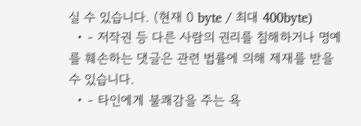실 수 있습니다. (현재 0 byte / 최대 400byte)
  • - 저작권 등 다른 사람의 권리를 침해하거나 명예를 훼손하는 댓글은 관련 법률에 의해 제재를 받을 수 있습니다.
  • - 타인에게 불쾌감을 주는 욕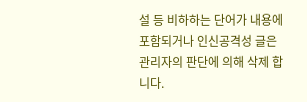설 등 비하하는 단어가 내용에 포함되거나 인신공격성 글은 관리자의 판단에 의해 삭제 합니다.